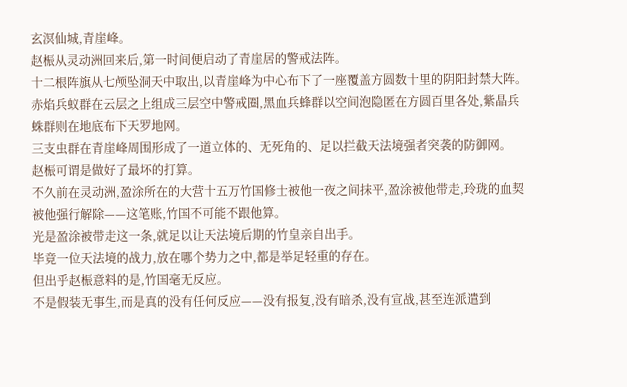玄溟仙城,青崖峰。
赵桭从灵动洲回来后,第一时间便启动了青崖居的警戒法阵。
十二根阵旗从七颅坠洞天中取出,以青崖峰为中心布下了一座覆盖方圆数十里的阴阳封禁大阵。
赤焰兵蚁群在云层之上组成三层空中警戒圈,黑血兵蜂群以空间泡隐匿在方圆百里各处,紫晶兵蛛群则在地底布下天罗地网。
三支虫群在青崖峰周围形成了一道立体的、无死角的、足以拦截天法境强者突袭的防御网。
赵桭可谓是做好了最坏的打算。
不久前在灵动洲,盈涂所在的大营十五万竹国修士被他一夜之间抹平,盈涂被他带走,玲珑的血契被他强行解除——这笔账,竹国不可能不跟他算。
光是盈涂被带走这一条,就足以让天法境后期的竹皇亲自出手。
毕竟一位天法境的战力,放在哪个势力之中,都是举足轻重的存在。
但出乎赵桭意料的是,竹国毫无反应。
不是假装无事生,而是真的没有任何反应——没有报复,没有暗杀,没有宣战,甚至连派遣到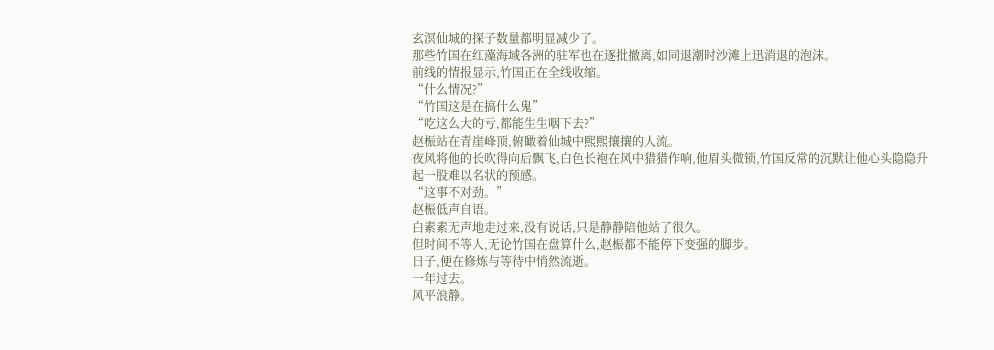玄溟仙城的探子数量都明显减少了。
那些竹国在红藻海域各洲的驻军也在逐批撤离,如同退潮时沙滩上迅消退的泡沫。
前线的情报显示,竹国正在全线收缩。
“什么情况?”
“竹国这是在搞什么鬼”
“吃这么大的亏,都能生生咽下去?”
赵桭站在青崖峰顶,俯瞰着仙城中熙熙攘攘的人流。
夜风将他的长吹得向后飘飞,白色长袍在风中猎猎作响,他眉头微锁,竹国反常的沉默让他心头隐隐升起一股难以名状的预感。
“这事不对劲。”
赵桭低声自语。
白素素无声地走过来,没有说话,只是静静陪他站了很久。
但时间不等人,无论竹国在盘算什么,赵桭都不能停下变强的脚步。
日子,便在修炼与等待中悄然流逝。
一年过去。
风平浪静。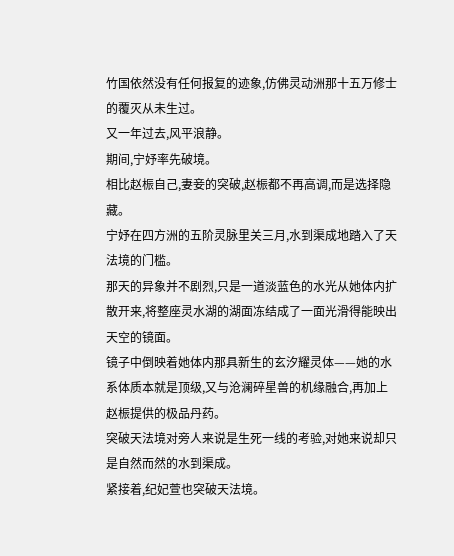竹国依然没有任何报复的迹象,仿佛灵动洲那十五万修士的覆灭从未生过。
又一年过去,风平浪静。
期间,宁妤率先破境。
相比赵桭自己,妻妾的突破,赵桭都不再高调,而是选择隐藏。
宁妤在四方洲的五阶灵脉里关三月,水到渠成地踏入了天法境的门槛。
那天的异象并不剧烈,只是一道淡蓝色的水光从她体内扩散开来,将整座灵水湖的湖面冻结成了一面光滑得能映出天空的镜面。
镜子中倒映着她体内那具新生的玄汐耀灵体——她的水系体质本就是顶级,又与沧澜碎星兽的机缘融合,再加上赵桭提供的极品丹药。
突破天法境对旁人来说是生死一线的考验,对她来说却只是自然而然的水到渠成。
紧接着,纪妃萱也突破天法境。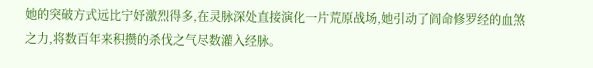她的突破方式远比宁妤激烈得多,在灵脉深处直接演化一片荒原战场,她引动了阎命修罗经的血煞之力,将数百年来积攒的杀伐之气尽数灌入经脉。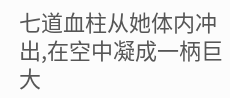七道血柱从她体内冲出,在空中凝成一柄巨大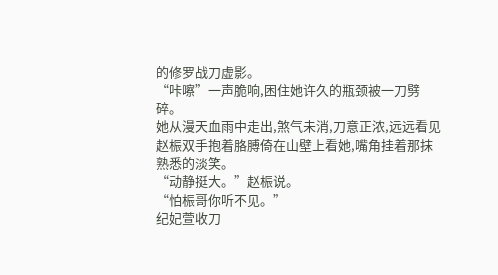的修罗战刀虚影。
“咔嚓”一声脆响,困住她许久的瓶颈被一刀劈碎。
她从漫天血雨中走出,煞气未消,刀意正浓,远远看见赵桭双手抱着胳膊倚在山壁上看她,嘴角挂着那抹熟悉的淡笑。
“动静挺大。”赵桭说。
“怕桭哥你听不见。”
纪妃萱收刀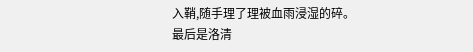入鞘,随手理了理被血雨浸湿的碎。
最后是洛清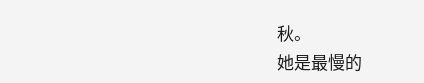秋。
她是最慢的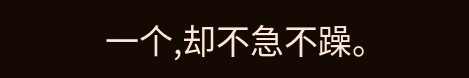一个,却不急不躁。